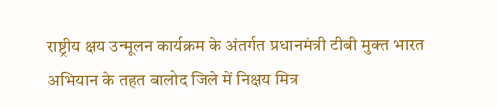राष्ट्रीय क्षय उन्मूलन कार्यक्रम के अंतर्गत प्रधानमंत्री टीबी मुक्त भारत अभियान के तहत बालोद जिले में निक्षय मित्र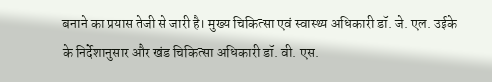बनाने का प्रयास तेजी से जारी है। मुख्य चिकित्सा एवं स्वास्थ्य अधिकारी डॉ. जे. एल. उईके के निर्देशानुसार और खंड चिकित्सा अधिकारी डॉ. वी. एस.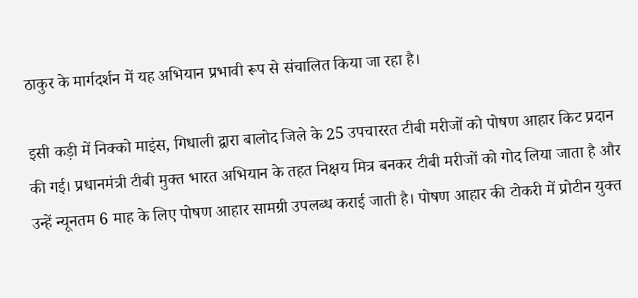ठाकुर के मार्गदर्शन में यह अभियान प्रभावी रूप से संचालित किया जा रहा है।

इसी कड़ी में निक्को माइंस, गिधाली द्वारा बालोद जिले के 25 उपचाररत टीबी मरीजों को पोषण आहार किट प्रदान की गई। प्रधानमंत्री टीबी मुक्त भारत अभियान के तहत निक्षय मित्र बनकर टीबी मरीजों को गोद लिया जाता है और उन्हें न्यूनतम 6 माह के लिए पोषण आहार सामग्री उपलब्ध कराई जाती है। पोषण आहार की टोकरी में प्रोटीन युक्त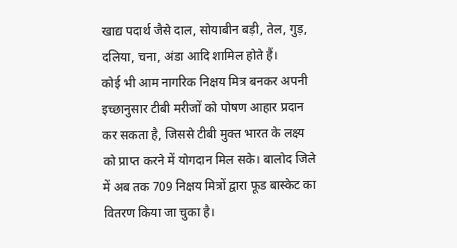खाद्य पदार्थ जैसे दाल, सोयाबीन बड़ी, तेल, गुड़, दलिया, चना, अंडा आदि शामिल होते हैं।
कोई भी आम नागरिक निक्षय मित्र बनकर अपनी इच्छानुसार टीबी मरीजों को पोषण आहार प्रदान कर सकता है, जिससे टीबी मुक्त भारत के लक्ष्य को प्राप्त करने में योगदान मिल सके। बालोद जिले में अब तक 709 निक्षय मित्रों द्वारा फूड बास्केट का वितरण किया जा चुका है।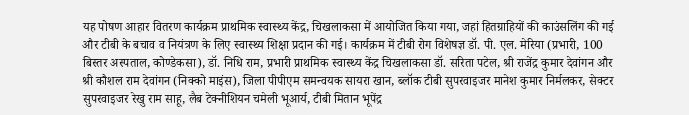यह पोषण आहार वितरण कार्यक्रम प्राथमिक स्वास्थ्य केंद्र, चिखलाकसा में आयोजित किया गया, जहां हितग्राहियों की काउंसलिंग की गई और टीबी के बचाव व नियंत्रण के लिए स्वास्थ्य शिक्षा प्रदान की गई। कार्यक्रम में टीबी रोग विशेषज्ञ डॉ. पी. एल. मेरिया (प्रभारी, 100 बिस्तर अस्पताल, कोण्डेकसा), डॉ. निधि राम, प्रभारी प्राथमिक स्वास्थ्य केंद्र चिखलाकसा डॉ. सरिता पटेल, श्री राजेंद्र कुमार देवांगन और श्री कौशल राम देवांगन (निक्को माइंस), जिला पीपीएम समन्वयक सायरा खान, ब्लॉक टीबी सुपरवाइजर मानेश कुमार निर्मलकर, सेक्टर सुपरवाइजर रेखु राम साहू, लैब टेक्नीशियन चमेली भूआर्य, टीबी मितान भूपेंद्र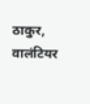ठाकुर, वालंटियर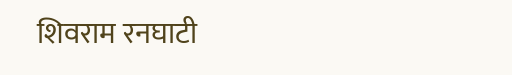शिवराम रनघाटी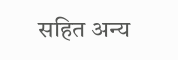सहित अन्य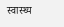स्वास्थ्य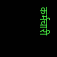कर्मचारी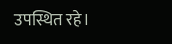उपस्थित रहे।